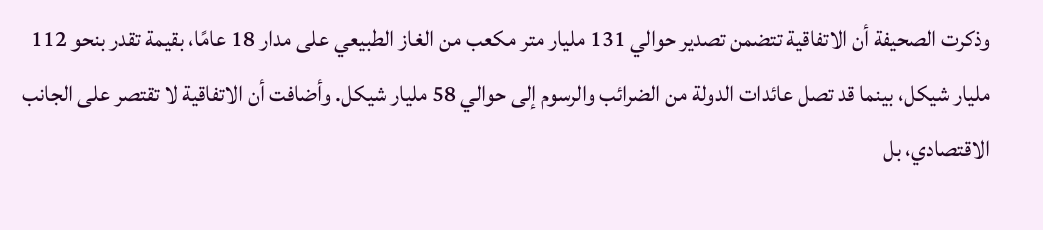وذكرت الصحيفة أن الاتفاقية تتضمن تصدير حوالي 131 مليار متر مكعب من الغاز الطبيعي على مدار 18 عامًا، بقيمة تقدر بنحو 112 مليار شيكل، بينما قد تصل عائدات الدولة من الضرائب والرسوم إلى حوالي 58 مليار شيكل. وأضافت أن الاتفاقية لا تقتصر على الجانب الاقتصادي، بل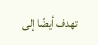تهدف أيضًا إلى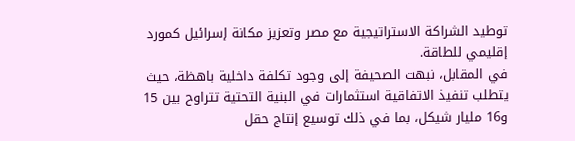توطيد الشراكة الاستراتيجية مع مصر وتعزيز مكانة إسرائيل كمورد إقليمي للطاقة.
في المقابل، نبهت الصحيفة إلى وجود تكلفة داخلية باهظة، حيث يتطلب تنفيذ الاتفاقية استثمارات في البنية التحتية تتراوح بين 15 و16 مليار شيكل، بما في ذلك توسيع إنتاج حقل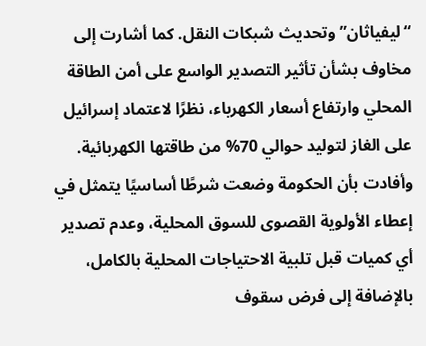“ليفياثان” وتحديث شبكات النقل. كما أشارت إلى مخاوف بشأن تأثير التصدير الواسع على أمن الطاقة المحلي وارتفاع أسعار الكهرباء، نظرًا لاعتماد إسرائيل على الغاز لتوليد حوالي 70% من طاقتها الكهربائية.
وأفادت بأن الحكومة وضعت شرطًا أساسيًا يتمثل في إعطاء الأولوية القصوى للسوق المحلية، وعدم تصدير أي كميات قبل تلبية الاحتياجات المحلية بالكامل، بالإضافة إلى فرض سقوف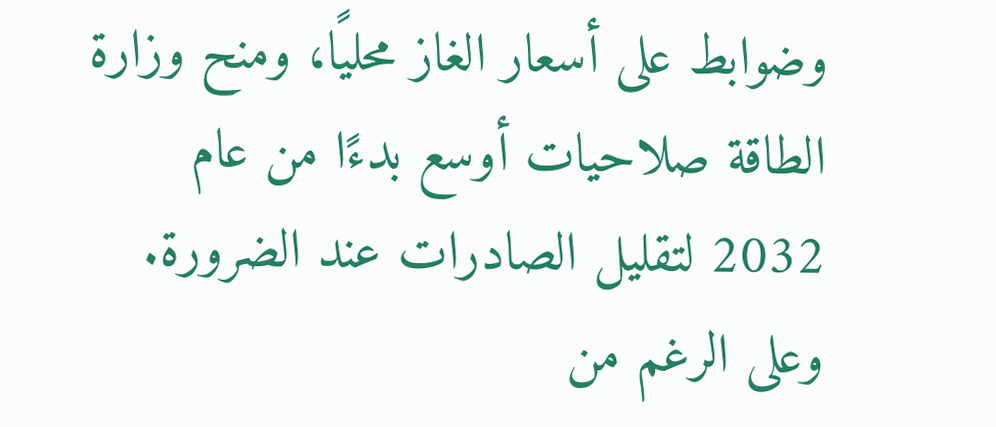وضوابط على أسعار الغاز محليًا، ومنح وزارة الطاقة صلاحيات أوسع بدءًا من عام 2032 لتقليل الصادرات عند الضرورة.
وعلى الرغم من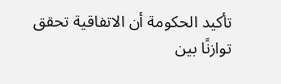تأكيد الحكومة أن الاتفاقية تحقق توازنًا بين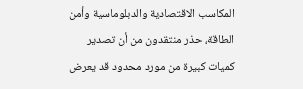المكاسب الاقتصادية والدبلوماسية وأمن الطاقة، حذر منتقدون من أن تصدير كميات كبيرة من مورد محدود قد يعرض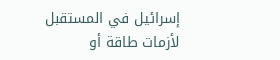إسرائيل في المستقبل لأزمات طاقة أو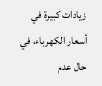زيادات كبيرة في أسعار الكهرباء، في حال عدم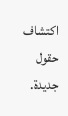اكتشاف حقول جديدة.